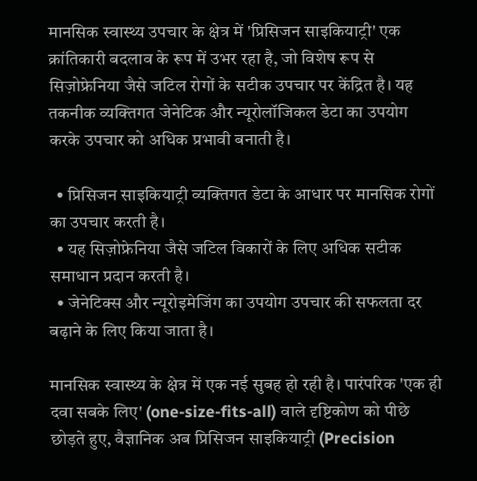मानसिक स्वास्थ्य उपचार के क्षेत्र में 'प्रिसिजन साइकियाट्री' एक क्रांतिकारी बदलाव के रूप में उभर रहा है, जो विशेष रूप से सिज़ोफ्रेनिया जैसे जटिल रोगों के सटीक उपचार पर केंद्रित है। यह तकनीक व्यक्तिगत जेनेटिक और न्यूरोलॉजिकल डेटा का उपयोग करके उपचार को अधिक प्रभावी बनाती है।

  • प्रिसिजन साइकियाट्री व्यक्तिगत डेटा के आधार पर मानसिक रोगों का उपचार करती है।
  • यह सिज़ोफ्रेनिया जैसे जटिल विकारों के लिए अधिक सटीक समाधान प्रदान करती है।
  • जेनेटिक्स और न्यूरोइमेजिंग का उपयोग उपचार की सफलता दर बढ़ाने के लिए किया जाता है।

मानसिक स्वास्थ्य के क्षेत्र में एक नई सुबह हो रही है। पारंपरिक 'एक ही दवा सबके लिए' (one-size-fits-all) वाले दृष्टिकोण को पीछे छोड़ते हुए, वैज्ञानिक अब प्रिसिजन साइकियाट्री (Precision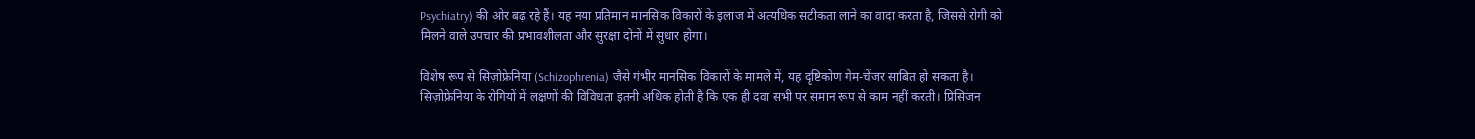Psychiatry) की ओर बढ़ रहे हैं। यह नया प्रतिमान मानसिक विकारों के इलाज में अत्यधिक सटीकता लाने का वादा करता है, जिससे रोगी को मिलने वाले उपचार की प्रभावशीलता और सुरक्षा दोनों में सुधार होगा।

विशेष रूप से सिज़ोफ्रेनिया (Schizophrenia) जैसे गंभीर मानसिक विकारों के मामले में, यह दृष्टिकोण गेम-चेंजर साबित हो सकता है। सिज़ोफ्रेनिया के रोगियों में लक्षणों की विविधता इतनी अधिक होती है कि एक ही दवा सभी पर समान रूप से काम नहीं करती। प्रिसिजन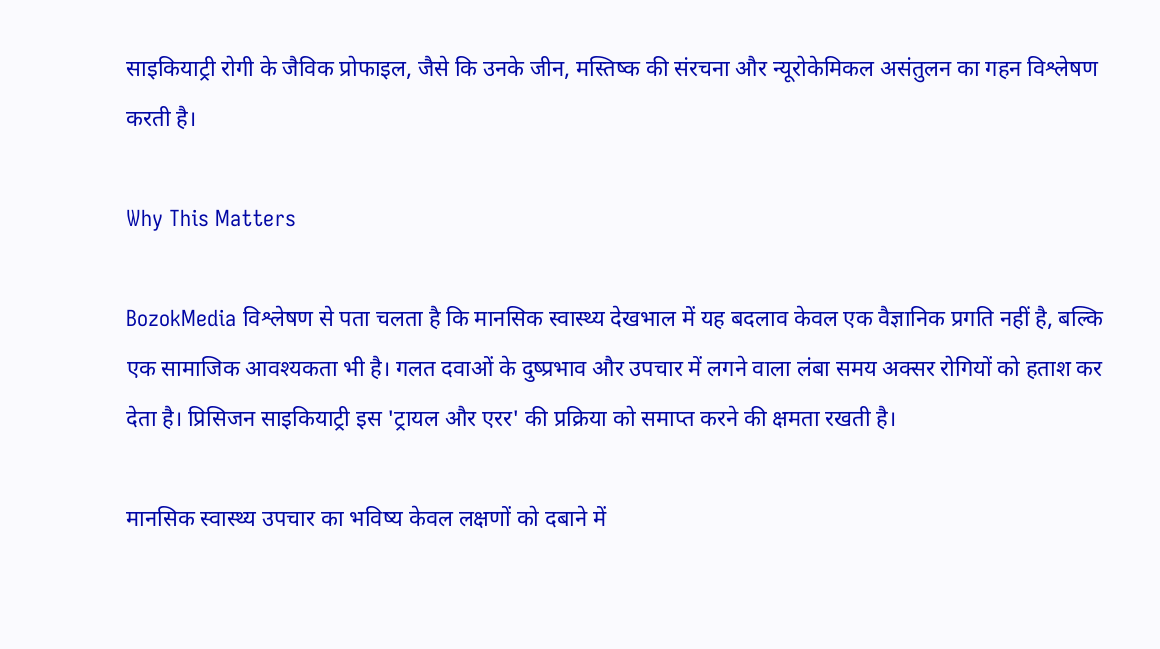साइकियाट्री रोगी के जैविक प्रोफाइल, जैसे कि उनके जीन, मस्तिष्क की संरचना और न्यूरोकेमिकल असंतुलन का गहन विश्लेषण करती है।

Why This Matters

BozokMedia विश्लेषण से पता चलता है कि मानसिक स्वास्थ्य देखभाल में यह बदलाव केवल एक वैज्ञानिक प्रगति नहीं है, बल्कि एक सामाजिक आवश्यकता भी है। गलत दवाओं के दुष्प्रभाव और उपचार में लगने वाला लंबा समय अक्सर रोगियों को हताश कर देता है। प्रिसिजन साइकियाट्री इस 'ट्रायल और एरर' की प्रक्रिया को समाप्त करने की क्षमता रखती है।

मानसिक स्वास्थ्य उपचार का भविष्य केवल लक्षणों को दबाने में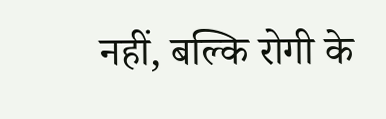नहीं, बल्कि रोगी के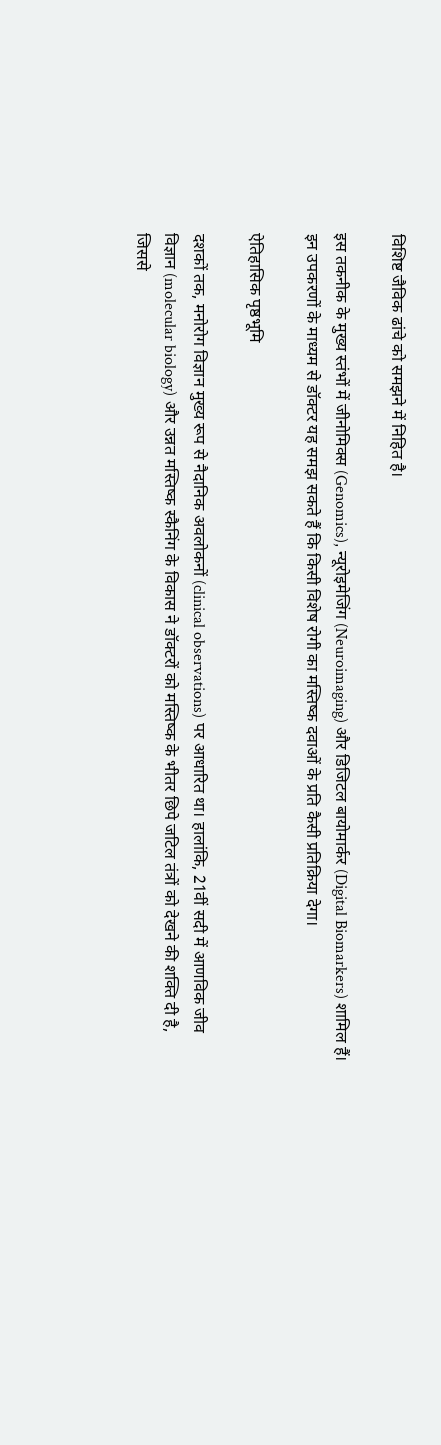विशिष्ट जैविक ढांचे को समझने में निहित है।

इस तकनीक के मुख्य स्तंभों में जीनोमिक्स (Genomics), न्यूरोइमेजिंग (Neuroimaging) और डिजिटल बायोमार्कर (Digital Biomarkers) शामिल हैं। इन उपकरणों के माध्यम से डॉक्टर यह समझ सकते हैं कि किसी विशेष रोगी का मस्तिष्क दवाओं के प्रति कैसी प्रतिक्रिया देगा।

ऐतिहासिक पृष्ठभूमि

दशकों तक, मनोरोग विज्ञान मुख्य रूप से नैदानिक अवलोकनों (clinical observations) पर आधारित था। हालांकि, 21वीं सदी में आणविक जीव विज्ञान (molecular biology) और उन्नत मस्तिष्क स्कैनिंग के विकास ने डॉक्टरों को मस्तिष्क के भीतर छिपे जटिल तंत्रों को देखने की शक्ति दी है, जिससे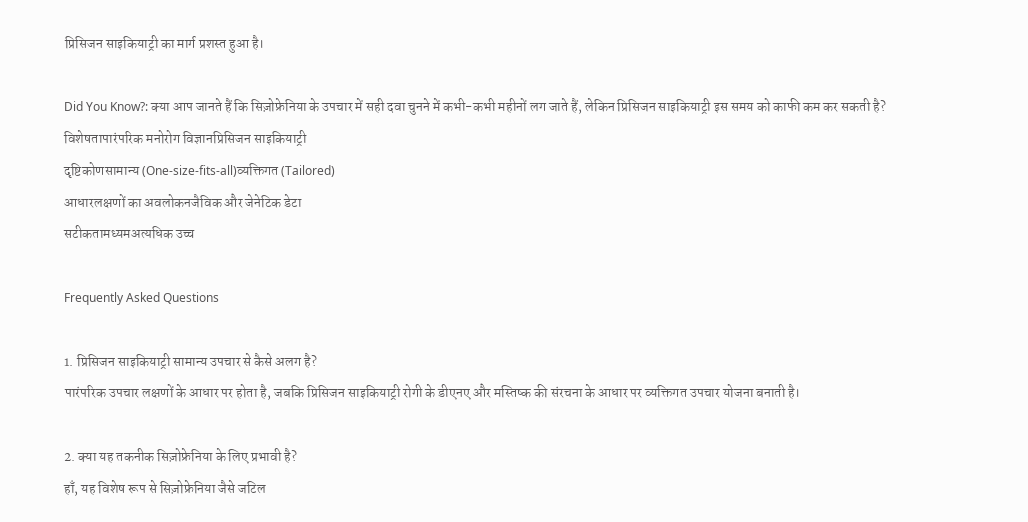प्रिसिजन साइकियाट्री का मार्ग प्रशस्त हुआ है।

Did You Know?: क्या आप जानते हैं कि सिज़ोफ्रेनिया के उपचार में सही दवा चुनने में कभी-कभी महीनों लग जाते हैं, लेकिन प्रिसिजन साइकियाट्री इस समय को काफी कम कर सकती है?
विशेषतापारंपरिक मनोरोग विज्ञानप्रिसिजन साइकियाट्री
दृष्टिकोणसामान्य (One-size-fits-all)व्यक्तिगत (Tailored)
आधारलक्षणों का अवलोकनजैविक और जेनेटिक डेटा
सटीकतामध्यमअत्यधिक उच्च

Frequently Asked Questions

1. प्रिसिजन साइकियाट्री सामान्य उपचार से कैसे अलग है?
पारंपरिक उपचार लक्षणों के आधार पर होता है, जबकि प्रिसिजन साइकियाट्री रोगी के डीएनए और मस्तिष्क की संरचना के आधार पर व्यक्तिगत उपचार योजना बनाती है।

2. क्या यह तकनीक सिज़ोफ्रेनिया के लिए प्रभावी है?
हाँ, यह विशेष रूप से सिज़ोफ्रेनिया जैसे जटिल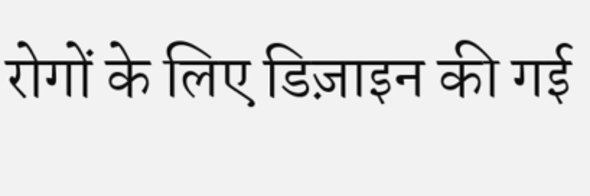रोगों के लिए डिज़ाइन की गई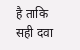है ताकि सही दवा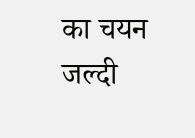का चयन जल्दी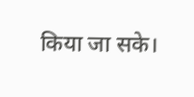किया जा सके।